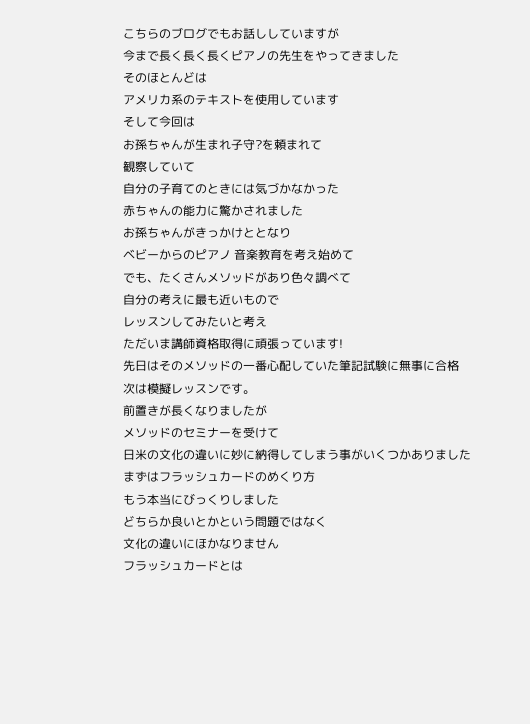こちらのブログでもお話ししていますが
今まで長く長く長くピアノの先生をやってきました
そのほとんどは
アメリカ系のテキストを使用しています
そして今回は
お孫ちゃんが生まれ子守?を頼まれて
観察していて
自分の子育てのときには気づかなかった
赤ちゃんの能力に驚かされました
お孫ちゃんがきっかけととなり
ベビーからのピアノ 音楽教育を考え始めて
でも、たくさんメソッドがあり色々調べて
自分の考えに最も近いもので
レッスンしてみたいと考え
ただいま講師資格取得に頑張っています!
先日はそのメソッドの一番心配していた筆記試験に無事に合格
次は模擬レッスンです。
前置きが長くなりましたが
メソッドのセミナーを受けて
日米の文化の違いに妙に納得してしまう事がいくつかありました
まずはフラッシュカードのめくり方
もう本当にびっくりしました
どちらか良いとかという問題ではなく
文化の違いにほかなりません
フラッシュカードとは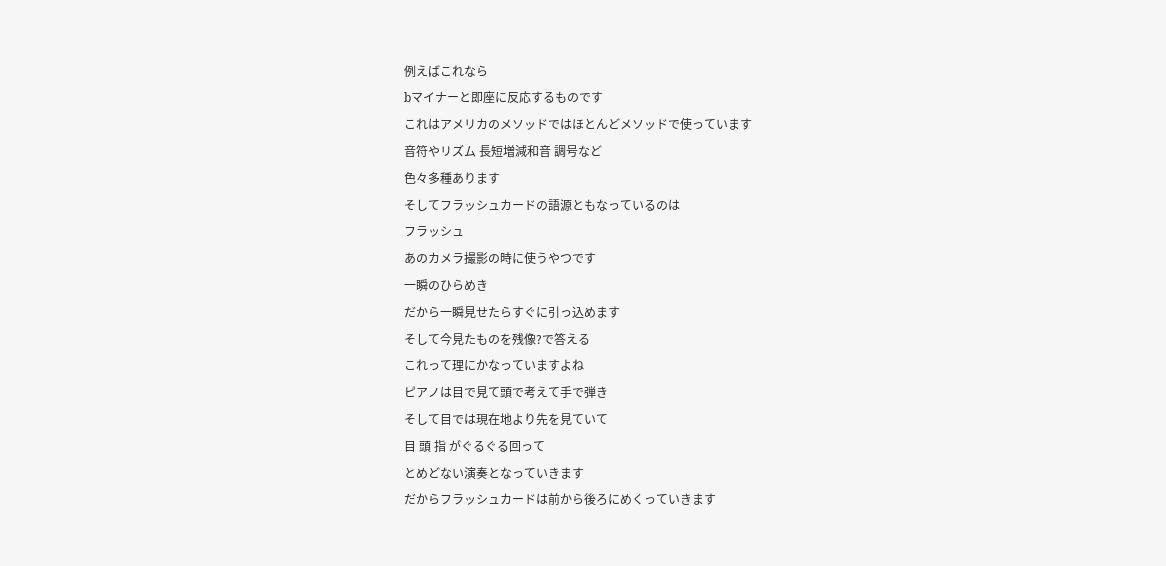例えばこれなら
bマイナーと即座に反応するものです
これはアメリカのメソッドではほとんどメソッドで使っています
音符やリズム 長短増減和音 調号など
色々多種あります
そしてフラッシュカードの語源ともなっているのは
フラッシュ
あのカメラ撮影の時に使うやつです
一瞬のひらめき
だから一瞬見せたらすぐに引っ込めます
そして今見たものを残像?で答える
これって理にかなっていますよね
ピアノは目で見て頭で考えて手で弾き
そして目では現在地より先を見ていて
目 頭 指 がぐるぐる回って
とめどない演奏となっていきます
だからフラッシュカードは前から後ろにめくっていきます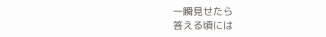一瞬見せたら
答える頃には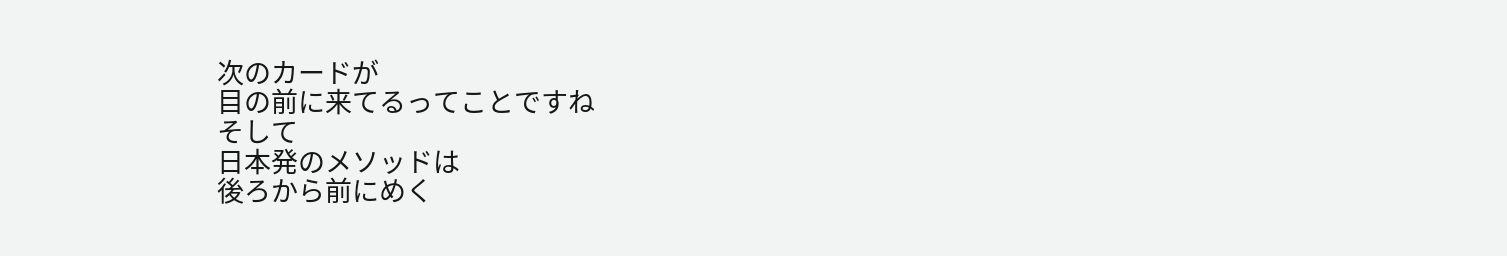次のカードが
目の前に来てるってことですね
そして
日本発のメソッドは
後ろから前にめく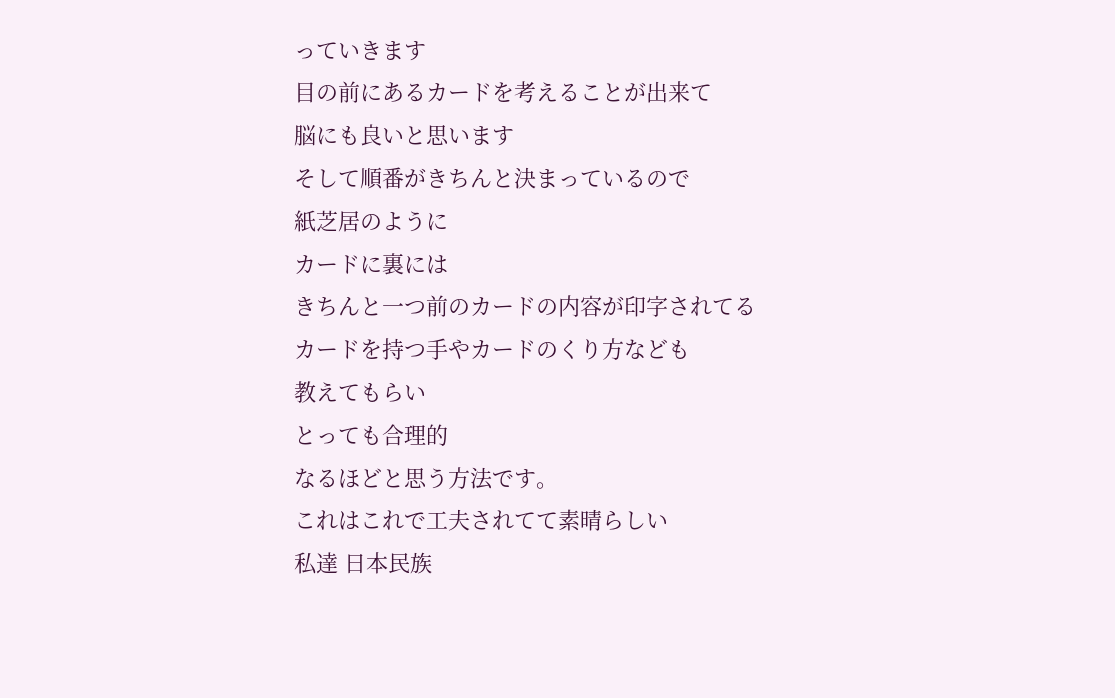っていきます
目の前にあるカードを考えることが出来て
脳にも良いと思います
そして順番がきちんと決まっているので
紙芝居のように
カードに裏には
きちんと一つ前のカードの内容が印字されてる
カードを持つ手やカードのくり方なども
教えてもらい
とっても合理的
なるほどと思う方法です。
これはこれで工夫されてて素晴らしい
私達 日本民族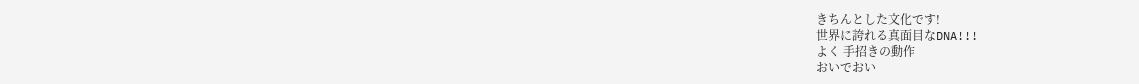きちんとした文化です!
世界に誇れる真面目なDNA!!!
よく 手招きの動作
おいでおい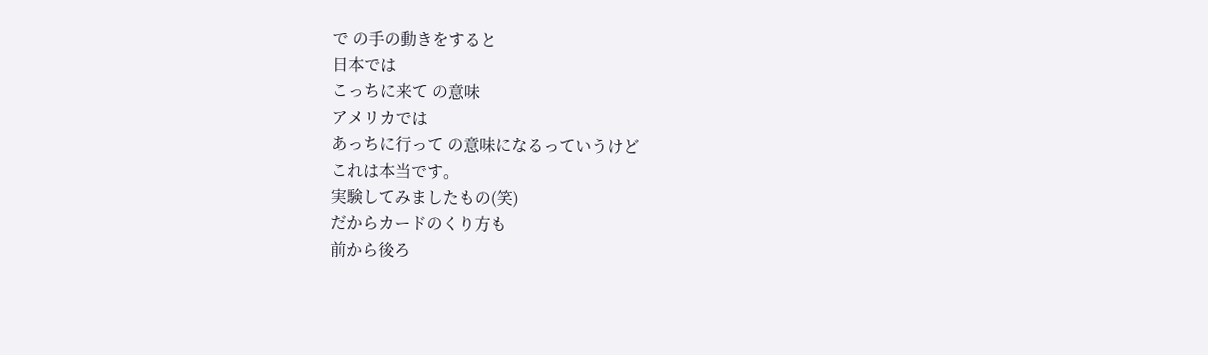で の手の動きをすると
日本では
こっちに来て の意味
アメリカでは
あっちに行って の意味になるっていうけど
これは本当です。
実験してみましたもの(笑)
だからカードのくり方も
前から後ろ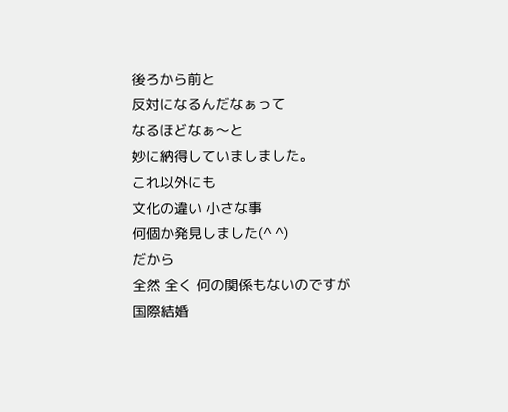後ろから前と
反対になるんだなぁって
なるほどなぁ〜と
妙に納得していましました。
これ以外にも
文化の違い 小さな事
何個か発見しました(^ ^)
だから
全然 全く 何の関係もないのですが
国際結婚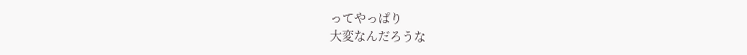ってやっぱり
大変なんだろうな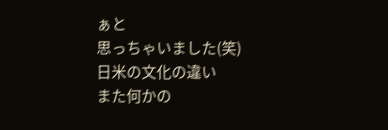ぁと
思っちゃいました(笑)
日米の文化の違い
また何かの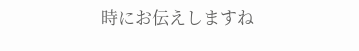時にお伝えしますね